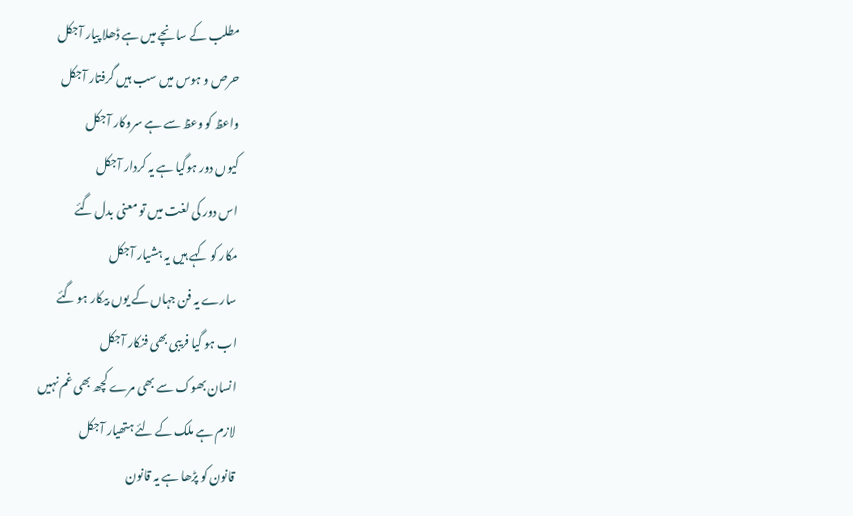مطلب کے سانچے میں ہے ڈھلا پیار آجکل
حرص و ہوس میں سب ہیں گرفتار آجکل
واعظ کو وعظ سے ہے سروکار آجکل
کیوں دور ہوگیا ہے یہ کردار آجکل
اس دور کی لغت میں تو معنی بدل گئے
مکار کو کہے ہیں یہ ہشیار آجکل
سارے یہ فن جہاں کے یوں بیکار ہو گئے
اب ہو گیا فریبی بھی فنکار آجکل
انسان بھوک سے بھی مرے کچھ بھی غم نہیں
لازم ہے ملک کے لئے ہتھیار آجکل
قانون کو پڑھا ہے یہ قانون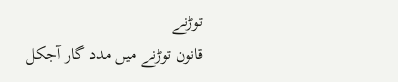توڑنے
قانون توڑنے میں مدد گار آجکل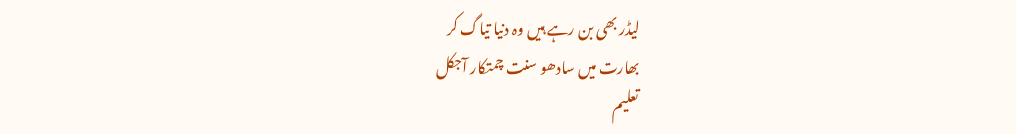لیڈر بھی بن رہے ہیں وہ دنیا تیاگ کر
بھارت میں سادھو سنت چمتکار آجکل
تعلیم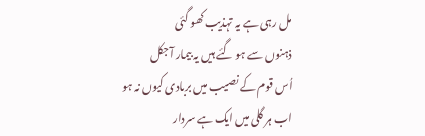مل رہی ہے یہ تہذیب کھو گئی
ذہنوں سے ہو گئے ہیں یہ بیمار آجکل
اُس قوم کے نصیب میں بربادی کیوں نہ ہو
اب ہر گلی میں ایک ہے سردار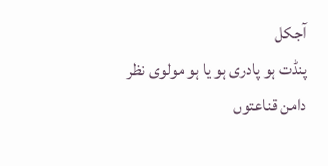آجکل
پنڈت ہو پادری ہو یا ہو مولوی نظر
دامن قناعتوں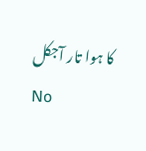کا ہوا تار آجکل
No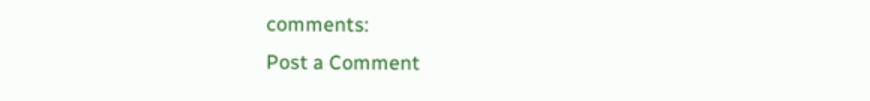comments:
Post a Comment